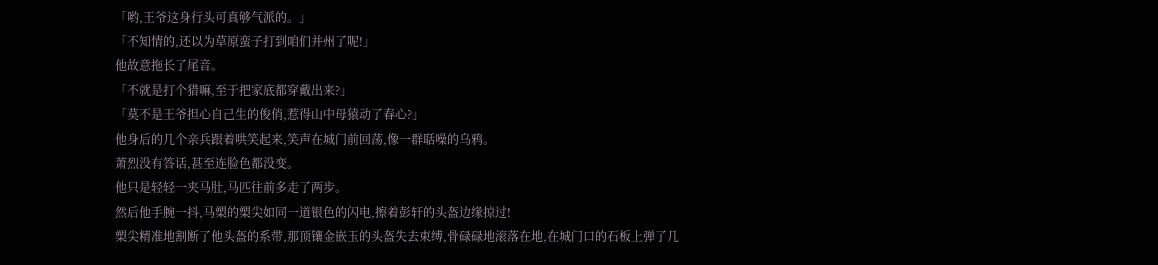「哟,王爷这身行头可真够气派的。」
「不知情的,还以为草原蛮子打到咱们并州了呢!」
他故意拖长了尾音。
「不就是打个猎嘛,至于把家底都穿戴出来?」
「莫不是王爷担心自己生的俊俏,惹得山中母猿动了春心?」
他身后的几个亲兵跟着哄笑起来,笑声在城门前回荡,像一群聒噪的乌鸦。
萧烈没有答话,甚至连脸色都没变。
他只是轻轻一夹马肚,马匹往前多走了两步。
然后他手腕一抖,马槊的槊尖如同一道银色的闪电,擦着彭轩的头盔边缘掠过!
槊尖精准地割断了他头盔的系带,那顶镶金嵌玉的头盔失去束缚,骨碌碌地滚落在地,在城门口的石板上弹了几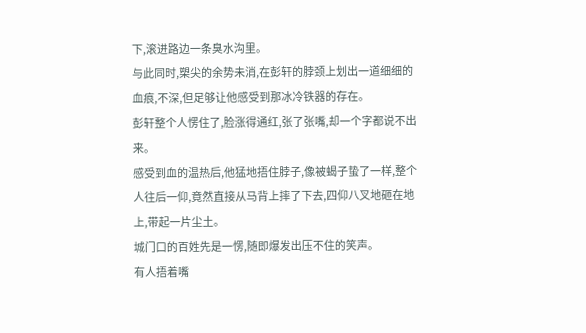下,滚进路边一条臭水沟里。
与此同时,槊尖的余势未消,在彭轩的脖颈上划出一道细细的血痕,不深,但足够让他感受到那冰冷铁器的存在。
彭轩整个人愣住了,脸涨得通红,张了张嘴,却一个字都说不出来。
感受到血的温热后,他猛地捂住脖子,像被蝎子蛰了一样,整个人往后一仰,竟然直接从马背上摔了下去,四仰八叉地砸在地上,带起一片尘土。
城门口的百姓先是一愣,随即爆发出压不住的笑声。
有人捂着嘴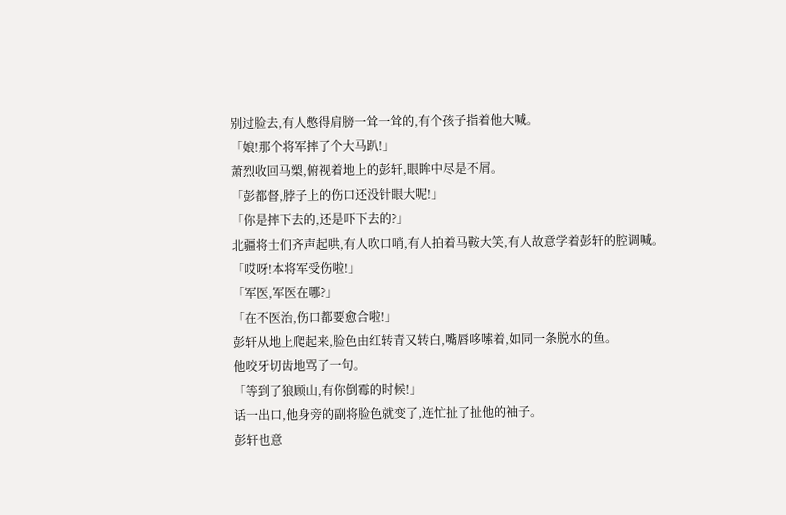别过脸去,有人憋得肩膀一耸一耸的,有个孩子指着他大喊。
「娘!那个将军摔了个大马趴!」
萧烈收回马槊,俯视着地上的彭轩,眼眸中尽是不屑。
「彭都督,脖子上的伤口还没针眼大呢!」
「你是摔下去的,还是吓下去的?」
北疆将士们齐声起哄,有人吹口哨,有人拍着马鞍大笑,有人故意学着彭轩的腔调喊。
「哎呀!本将军受伤啦!」
「军医,军医在哪?」
「在不医治,伤口都要愈合啦!」
彭轩从地上爬起来,脸色由红转青又转白,嘴唇哆嗦着,如同一条脱水的鱼。
他咬牙切齿地骂了一句。
「等到了狼顾山,有你倒霉的时候!」
话一出口,他身旁的副将脸色就变了,连忙扯了扯他的袖子。
彭轩也意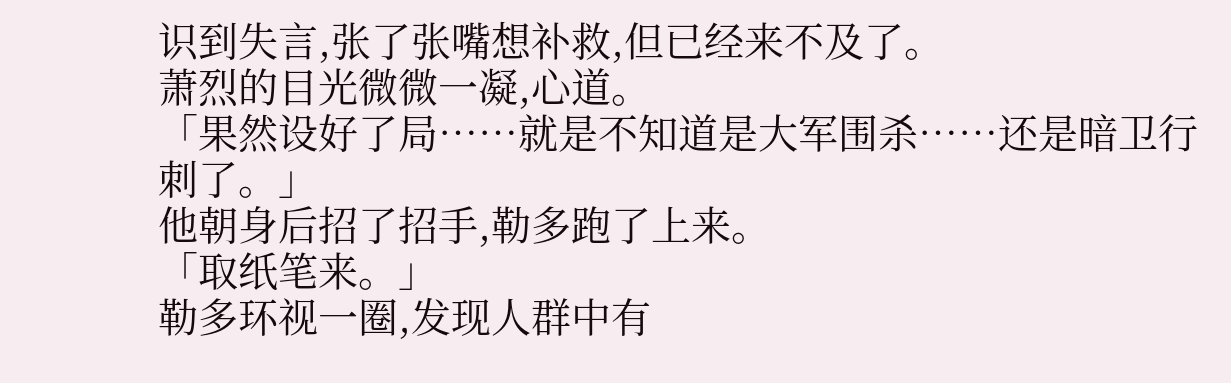识到失言,张了张嘴想补救,但已经来不及了。
萧烈的目光微微一凝,心道。
「果然设好了局……就是不知道是大军围杀……还是暗卫行刺了。」
他朝身后招了招手,勒多跑了上来。
「取纸笔来。」
勒多环视一圈,发现人群中有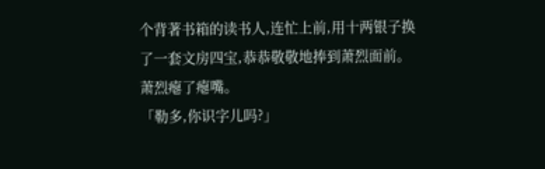个背著书箱的读书人,连忙上前,用十两银子换了一套文房四宝,恭恭敬敬地捧到萧烈面前。
萧烈瘪了瘪嘴。
「勒多,你识字儿吗?」